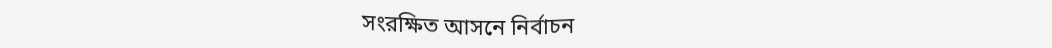সংরক্ষিত আসনে নির্বাচন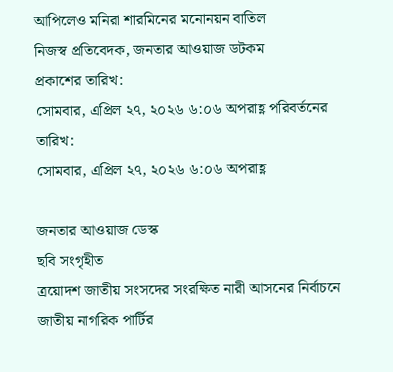আপিলেও মনিরা শারমিনের মনোনয়ন বাতিল
নিজস্ব প্রতিবেদক, জনতার আওয়াজ ডটকম
প্রকাশের তারিখ:
সোমবার, এপ্রিল ২৭, ২০২৬ ৬:০৬ অপরাহ্ণ পরিবর্তনের তারিখ:
সোমবার, এপ্রিল ২৭, ২০২৬ ৬:০৬ অপরাহ্ণ

জনতার আওয়াজ ডেস্ক
ছবি সংগৃহীত
ত্রয়োদশ জাতীয় সংসদের সংরক্ষিত নারী আসনের নির্বাচনে জাতীয় নাগরিক পার্টির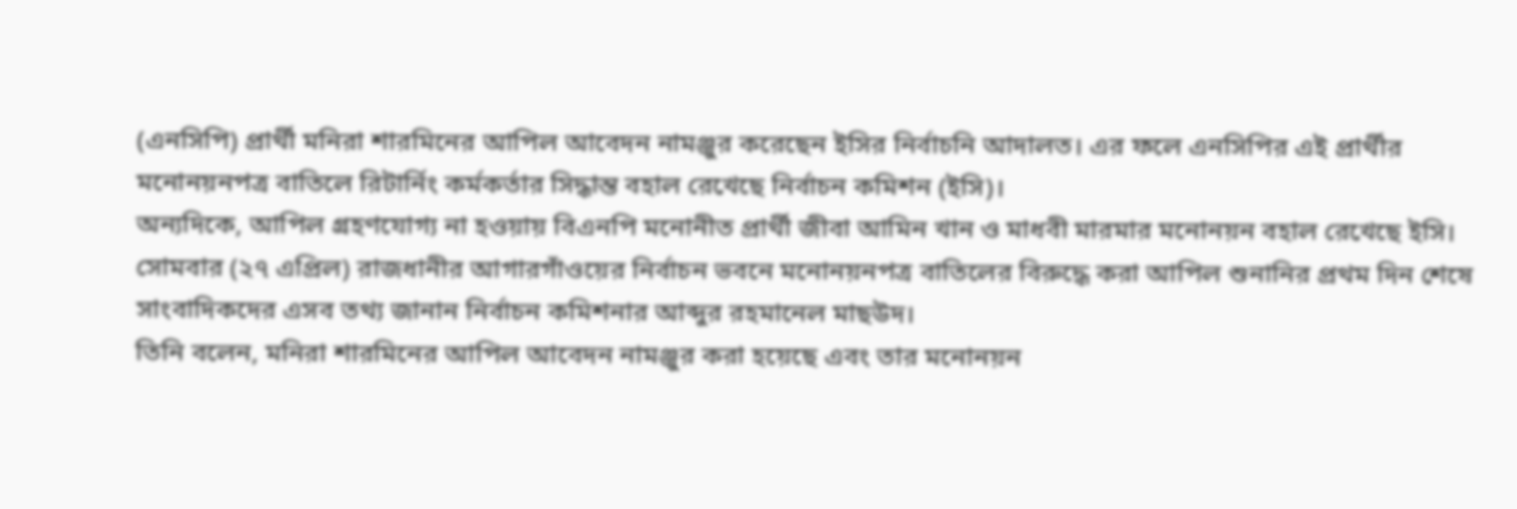(এনসিপি) প্রার্থী মনিরা শারমিনের আপিল আবেদন নামঞ্জুর করেছেন ইসির নির্বাচনি আদালত। এর ফলে এনসিপির এই প্রার্থীর মনোনয়নপত্র বাতিলে রিটার্নিং কর্মকর্তার সিদ্ধান্ত বহাল রেখেছে নির্বাচন কমিশন (ইসি)।
অন্যদিকে, আপিল গ্রহণযোগ্য না হওয়ায় বিএনপি মনোনীত প্রার্থী জীবা আমিন খান ও মাধবী মারমার মনোনয়ন বহাল রেখেছে ইসি।
সোমবার (২৭ এপ্রিল) রাজধানীর আগারগাঁওয়ের নির্বাচন ভবনে মনোনয়নপত্র বাতিলের বিরুদ্ধে করা আপিল শুনানির প্রথম দিন শেষে সাংবাদিকদের এসব তথ্য জানান নির্বাচন কমিশনার আব্দুর রহমানেল মাছউদ।
তিনি বলেন, মনিরা শারমিনের আপিল আবেদন নামঞ্জুর করা হয়েছে এবং তার মনোনয়ন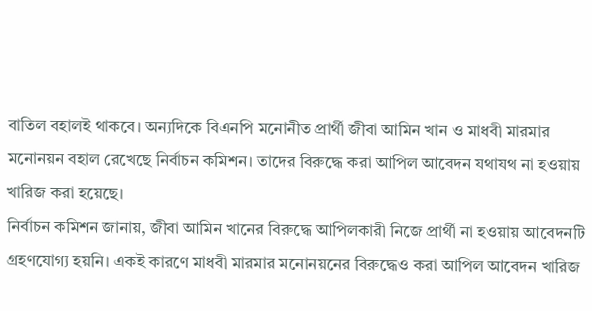বাতিল বহালই থাকবে। অন্যদিকে বিএনপি মনোনীত প্রার্থী জীবা আমিন খান ও মাধবী মারমার মনোনয়ন বহাল রেখেছে নির্বাচন কমিশন। তাদের বিরুদ্ধে করা আপিল আবেদন যথাযথ না হওয়ায় খারিজ করা হয়েছে।
নির্বাচন কমিশন জানায়, জীবা আমিন খানের বিরুদ্ধে আপিলকারী নিজে প্রার্থী না হওয়ায় আবেদনটি গ্রহণযোগ্য হয়নি। একই কারণে মাধবী মারমার মনোনয়নের বিরুদ্ধেও করা আপিল আবেদন খারিজ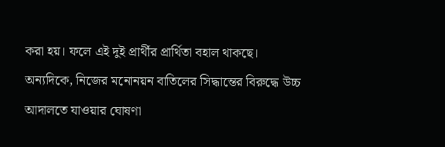করা হয়। ফলে এই দুই প্রার্থীর প্রার্থিতা বহাল থাকছে।
অন্যদিকে, নিজের মনোনয়ন বাতিলের সিদ্ধান্তের বিরুদ্ধে উচ্চ আদালতে যাওয়ার ঘোষণা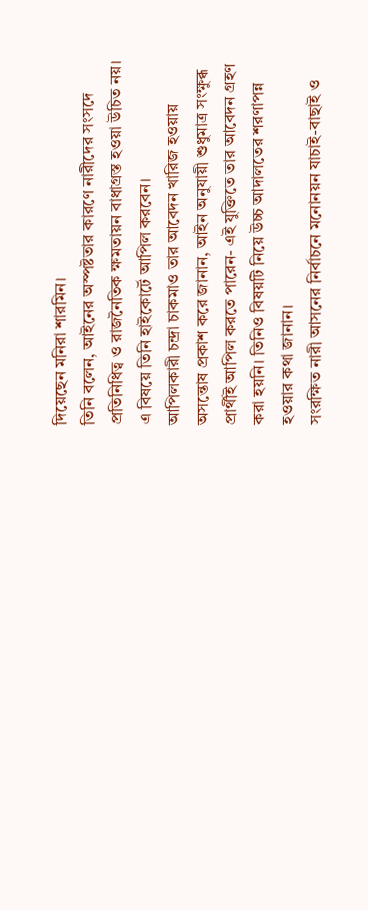দিয়েছেন মনিরা শারমিন।
তিনি বলেন, আইনের অস্পষ্টতার কারণে নারীদের সংসদে প্রতিনিধিত্ব ও রাজনৈতিক ক্ষমতায়ন বাধাগ্রস্ত হওয়া উচিত নয়। এ বিষয়ে তিনি হাইকোর্টে আপিল করবেন।
আপিলকারী চন্দ্রা চাকমাও তার আবেদন খারিজ হওয়ায় অসন্তোষ প্রকাশ করে জানান, আইন অনুযায়ী শুধুমাত্র সংক্ষুব্ধ প্রার্থীই আপিল করতে পারেন- এই যুক্তিতে তার আবেদন গ্রহণ করা হয়নি। তিনিও বিষয়টি নিয়ে উচ্চ আদালতের শরণাপন্ন হওয়ার কথা জানান।
সংরক্ষিত নারী আসনের নির্বাচনে মনোনয়ন যাচাই-বাছাই ও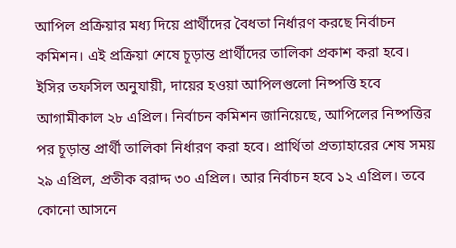আপিল প্রক্রিয়ার মধ্য দিয়ে প্রার্থীদের বৈধতা নির্ধারণ করছে নির্বাচন কমিশন। এই প্রক্রিয়া শেষে চূড়ান্ত প্রার্থীদের তালিকা প্রকাশ করা হবে।
ইসির তফসিল অনুযায়ী, দায়ের হওয়া আপিলগুলো নিষ্পত্তি হবে আগামীকাল ২৮ এপ্রিল। নির্বাচন কমিশন জানিয়েছে, আপিলের নিষ্পত্তির পর চূড়ান্ত প্রার্থী তালিকা নির্ধারণ করা হবে। প্রার্থিতা প্রত্যাহারের শেষ সময় ২৯ এপ্রিল, প্রতীক বরাদ্দ ৩০ এপ্রিল। আর নির্বাচন হবে ১২ এপ্রিল। তবে কোনো আসনে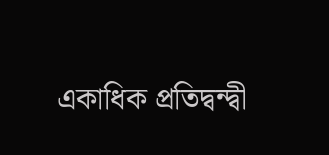একাধিক প্রতিদ্বন্দ্বী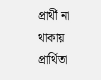প্রার্থী না থাকায় প্রার্থিতা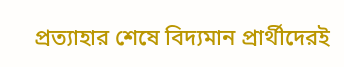প্রত্যাহার শেষে বিদ্যমান প্রার্থীদেরই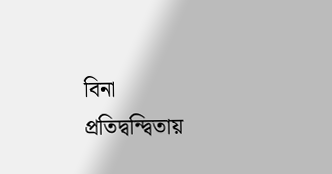বিনা প্রতিদ্বন্দ্বিতায়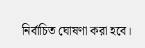নির্বাচিত ঘোষণা করা হবে।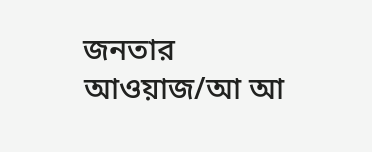জনতার আওয়াজ/আ আ